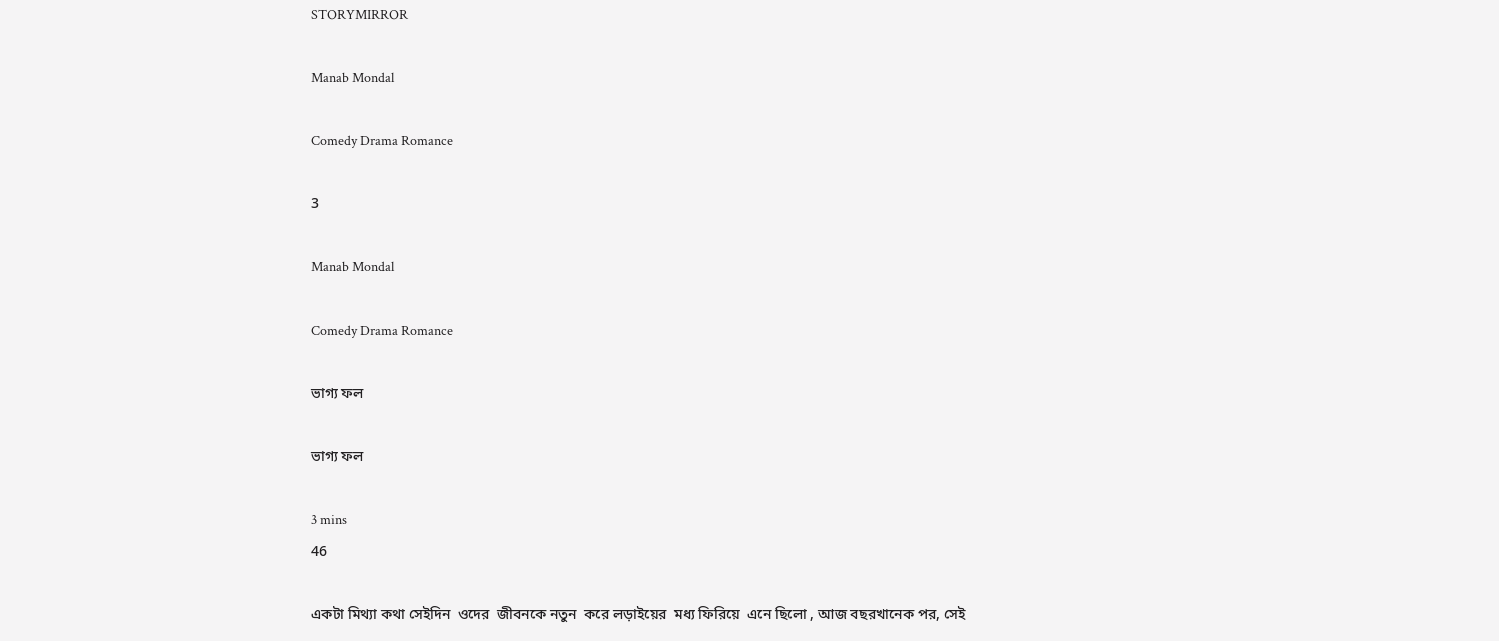STORYMIRROR

Manab Mondal

Comedy Drama Romance

3

Manab Mondal

Comedy Drama Romance

ভাগ্য ফল

ভাগ্য ফল

3 mins
46

একটা মিথ্যা কথা সেইদিন  ওদের  জীবনকে নতুন  করে লড়াইয়ের  মধ্য ফিরিয়ে  এনে ছিলো , আজ বছরখানেক পর, সেই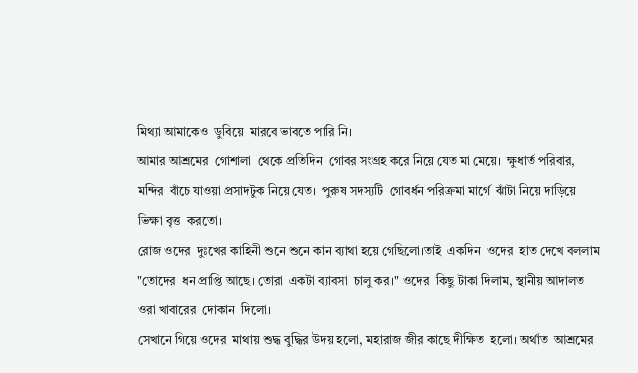মিথ্যা আমাকেও  ডুবিয়ে  মারবে ভাবতে পারি নি।
আমার আশ্রমের  গোশালা  থেকে প্রতিদিন  গোবর সংগ্রহ করে নিয়ে যেত মা মেয়ে।  ক্ষুধার্ত পরিবার, মন্দির  বাঁচে যাওয়া প্রসাদটুক নিয়ে যেত।  পুরুষ সদস্যটি  গোবর্ধন পরিক্রমা মার্গে  ঝাঁটা নিয়ে দাড়িয়ে  ভিক্ষা বৃত্ত  করতো।
রোজ ওদের  দুঃখের কাহিনী শুনে শুনে কান ব্যাথা হয়ে গেছিলো।তাই  একদিন  ওদের  হাত দেখে বললাম "তোদের  ধন প্রাপ্তি আছে। তোরা  একটা ব্যাবসা  চালু কর।" ওদের  কিছু টাকা দিলাম, স্থানীয় আদালত  ওরা খাবারের  দোকান  দিলো।
সেখানে গিয়ে ওদের  মাথায় শুদ্ধ বুদ্ধির উদয় হলো, মহারাজ জীর কাছে দীক্ষিত  হলো। অর্থাত  আশ্রমের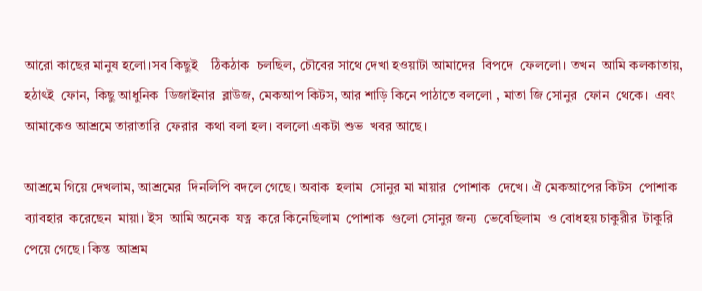আরো কাছের মানুষ হলো।সব কিছুই    ঠিকঠাক  চলছিল, চৌবের সাথে দেখা হওয়াটা আমাদের  বিপদে  ফেললো। তখন  আমি কলকাতায়, হঠাৎই  ফোন, কিছু আধুনিক  ডিজাইনার  ব্লাউজ, মেকআপ কিটস, আর শাড়ি কিনে পাঠাতে বললো , মাতা জি সোনুর  ফোন  থেকে।  এবং  আমাকেও আশ্রমে তারাতারি  ফেরার  কথা বলা হল। বললো একটা শুভ  খবর আছে।

আশ্রমে গিয়ে দেখলাম, আশ্রমের  দিনলিপি বদলে গেছে। অবাক  হলাম  সোনুর মা মায়ার  পোশাক  দেখে। ঐ মেকআপের কিটস  পোশাক  ব্যাবহার  করেছেন  মায়া। ইস  আমি অনেক  যত্ন  করে কিনেছিলাম  পোশাক  গুলো সোনুর জন্য  ভেবেছিলাম  ও বোধহয় চাকুরীর  টাকুরি  পেয়ে গেছে। কিন্ত  আশ্রম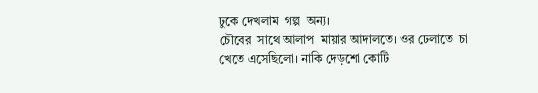ঢুকে দেখলাম  গল্প  অন্য।
চৌবের  সাথে আলাপ  মায়ার আদালতে। ওর ঢেলাতে  চা খেতে এসেছিলো। নাকি দেড়শো কোটি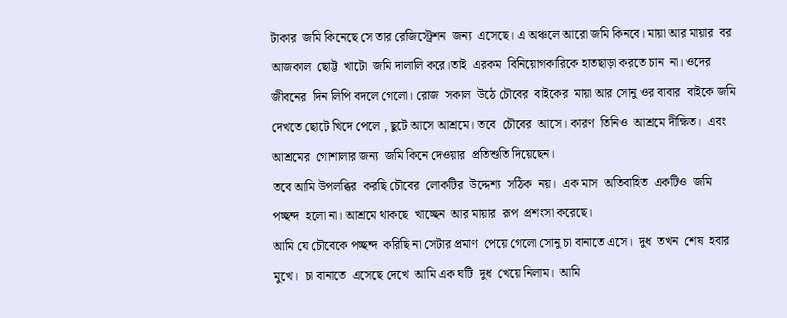টাকার  জমি কিনেছে সে তার রেজিস্ট্রেশন  জন্য  এসেছে। এ অঞ্চলে আরো জমি কিনবে। মায়া আর মায়ার  বর আজকাল  ছোট্ট  খাটো  জমি দালালি করে।তাই  এরকম  বিনিয়োগকারিকে হাতছাড়া করতে চান  না। ওদের জীবনের  দিন লিপি বদলে গেলো। রোজ  সকাল  উঠে চৌবের  বাইকের  মায়া আর সোনু ওর বাবার  বাইকে জমি দেখতে ছোটে খিদে পেলে , ছুটে আসে আশ্রমে। তবে  চৌবের  আসে। কারণ  তিনিও  আশ্রমে দীক্ষিত।  এবং আশ্রমের  গোশালার জন্য  জমি কিনে দেওয়ার  প্রতিশুতি দিয়েছেন।
তবে আমি উপলব্ধির  করছি চৌবের  লোকটির  উদ্দেশ্য  সঠিক  নয়।  এক মাস  অতিবাহিত  একটিও  জমি পচ্ছন্দ  হলো না। আশ্রমে থাকছে  খাচ্ছেন  আর মায়ার  রূপ  প্রশংসা করেছে।
আমি যে চৌবেকে পচ্ছন্দ  করিছি না সেটার প্রমাণ  পেয়ে গেলো সোনু চা বানাতে এসে।  দুধ  তখন  শেষ  হবার  মুখে।  চা বানাতে  এসেছে দেখে  আমি এক ঘটি  দুধ  খেয়ে নিলাম।  আমি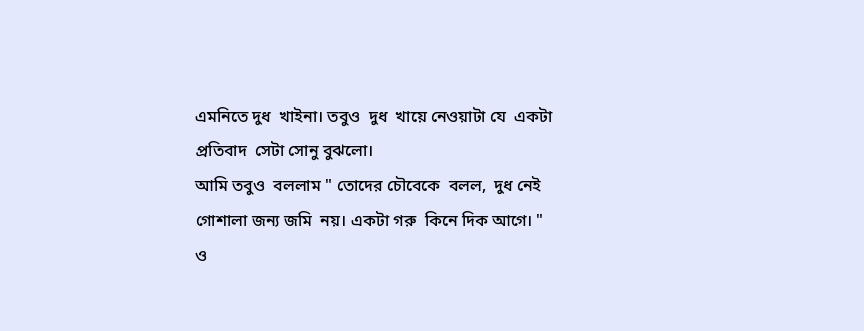এমনিতে দুধ  খাইনা। তবুও  দুধ  খায়ে নেওয়াটা যে  একটা প্রতিবাদ  সেটা সোনু বুঝলো।
আমি তবুও  বললাম " তোদের চৌবেকে  বলল,  দুধ নেই গোশালা জন্য জমি  নয়। একটা গরু  কিনে দিক আগে। "
ও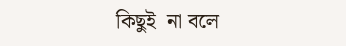কিছুই  না বলে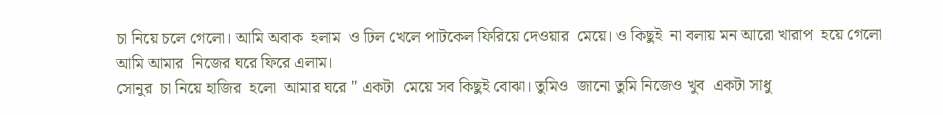চা নিয়ে চলে গেলো। আমি অবাক  হলাম  ও ঢিল খেলে পাটকেল ফিরিয়ে দেওয়ার  মেয়ে। ও কিছুই  না বলায় মন আরো খারাপ  হয়ে গেলো আমি আমার  নিজের ঘরে ফিরে এলাম।
সোনুর  চা নিয়ে হাজির  হলো  আমার ঘরে " একটা  মেয়ে সব কিছুই বোঝা। তুমিও  জানো তুমি নিজেও খুব  একটা সাধু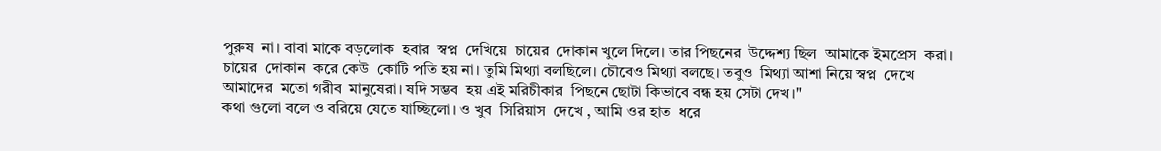পুরুষ  না। বাবা মাকে বড়লোক  হবার  স্বপ্ন  দেখিয়ে  চায়ের  দোকান খুলে দিলে। তার পিছনের  উদ্দেশ্য ছিল  আমাকে ইমপ্রেস  করা। চায়ের  দোকান  করে কেউ  কোটি পতি হয় না। তুমি মিথ্যা বলছিলে। চৌবেও মিথ্যা বলছে। তবুও  মিথ্যা আশা নিয়ে স্বপ্ন  দেখে আমাদের  মতো গরীব  মানুষেরা। ষদি সম্ভব  হয় এই মরিচীকার  পিছনে ছোটা কিভাবে বন্ধ হয় সেটা দেখ।"
কথা গুলো বলে ও বরিয়ে যেতে যাচ্ছিলো। ও খুব  সিরিয়াস  দেখে , আমি ওর হাত  ধরে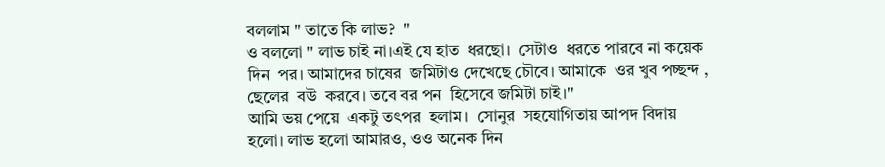বললাম " তাতে কি লাভ?  "
ও বললো " লাভ চাই না।এই যে হাত  ধরছো।  সেটাও  ধরতে পারবে না কয়েক দিন  পর। আমাদের চাষের  জমিটাও দেখেছে চৌবে। আমাকে  ওর খুব পচ্ছন্দ , ছেলের  বউ  করবে। তবে বর পন  হিসেবে জমিটা চাই।"
আমি ভয় পেয়ে  একটু তৎপর  হলাম।  সোনুর  সহযোগিতায় আপদ বিদায় হলো। লাভ হলো আমারও, ওও অনেক দিন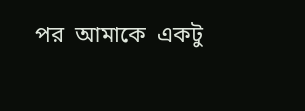পর  আমাকে  একটু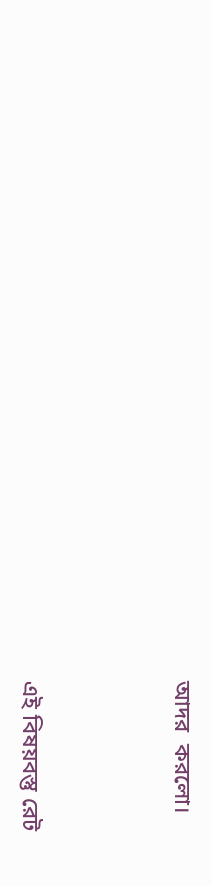আদর  করলো।




এই বিষয়বস্তু রেট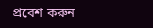প্রবেশ করুন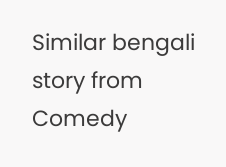Similar bengali story from Comedy